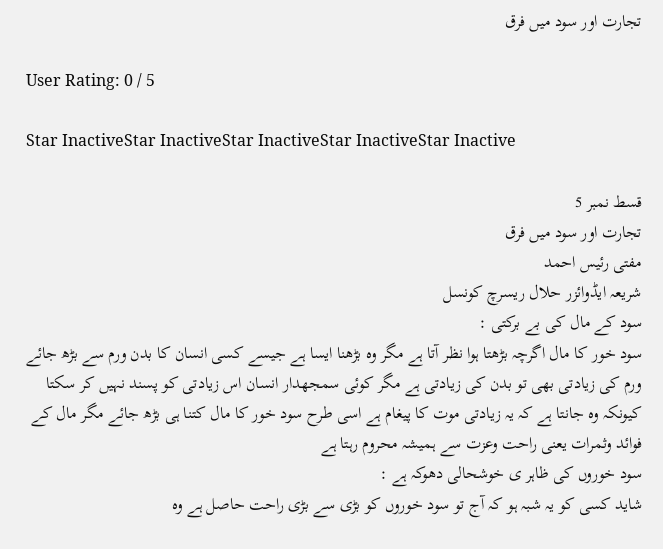تجارت اور سود میں فرق

User Rating: 0 / 5

Star InactiveStar InactiveStar InactiveStar InactiveStar Inactive

قسط نمبر 5
تجارت اور سود میں فرق
مفتی رئیس احمد
شریعہ ایڈوائزر حلال ریسرچ کونسل
سود کے مال کی بے برکتی :
سود خور کا مال اگرچہ بڑھتا ہوا نظر آتا ہے مگر وہ بڑھنا ایسا ہے جیسے کسی انسان کا بدن ورم سے بڑھ جائے ورم کی زیادتی بھی تو بدن کی زیادتی ہے مگر کوئی سمجھدار انسان اس زیادتی کو پسند نہیں کر سکتا کیونکہ وہ جانتا ہے کہ یہ زیادتی موت کا پیغام ہے اسی طرح سود خور کا مال کتنا ہی بڑھ جائے مگر مال کے فوائد وثمرات یعنی راحت وعزت سے ہمیشہ محروم رہتا ہے
سود خوروں کی ظاہر ی خوشحالی دھوکہ ہے :
شاید کسی کو یہ شبہ ہو کہ آج تو سود خوروں کو بڑی سے بڑی راحت حاصل ہے وہ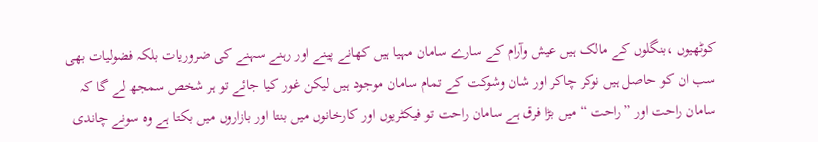کوٹھیوں ،بنگلوں کے مالک ہیں عیش وآرام کے سارے سامان مہیا ہیں کھانے پینے اور رہنے سہنے کی ضروریات بلکہ فضولیات بھی سب ان کو حاصل ہیں نوکر چاکر اور شان وشوکت کے تمام سامان موجود ہیں لیکن غور کیا جائے تو ہر شخص سمجھ لے گا کہ سامان راحت اور ”راحت “ میں بڑا فرق ہے سامان راحت تو فیکٹریوں اور کارخانوں میں بنتا اور بازاروں میں بکتا ہے وہ سونے چاندی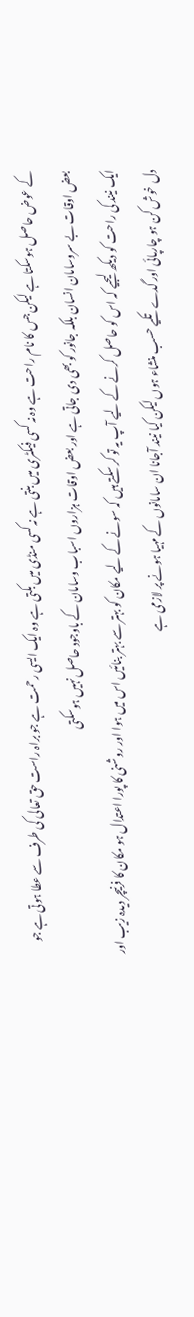کے عوض حاصل ہوسکتا ہے لیکن جس کا نام راحت ہے وہ نہ کسی فیکٹری میں بنتی ہے نہ کسی منڈی میں بکتی ہے وہ ایک ایسی رحمت ہے جو براہ راست حق تعالی کی طرف سے عطا ہوتی ہے جو بعض اوقات بے سروسامان انسان بلکہ جانور کو بھی دی جاتی ہے اور بعض اوقات ہزاروں اسباب وسامان کے باوجود حاصل نہیں ہوسکتی
ایک نیند کی راحت کو دیکھ لیجیے کہ اس کو حاصل کرنے کے لیے آپ یہ تو کر سکتے ہیں کہ سونے کے لیے مکان کو بہتر سے بہتر بنائیں اس میں ہوا اور روشنی کا پورا اعتدال ہو مکان کا فرنیچر دیدہ زیب اور دل خوش کن ہو چارپائی اور گدے تکیے حسب منشاء ہوں لیکن کیا نیند آجانا ان سامانوں کے مہیا ہونے پر لازمی ہے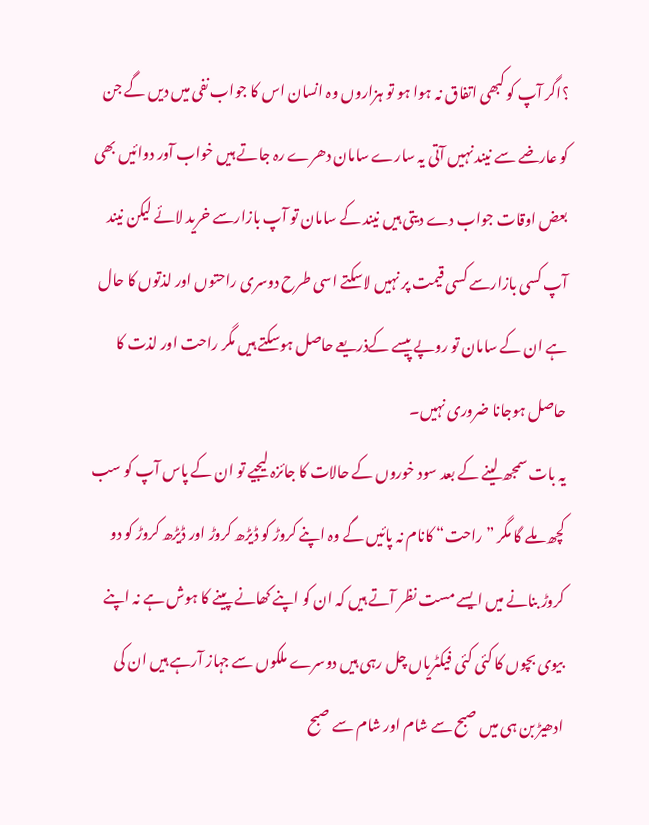؟اگر آپ کو کبھی اتفاق نہ ہوا ہو تو ہزاروں وہ انسان اس کا جواب نفی میں دیں گے جن کو عارضے سے نیند نہیں آتی یہ سارے سامان دھرے رہ جاتے ہیں خواب آور دوائیں بھی بعض اوقات جواب دے دیتی ہیں نیند کے سامان تو آپ بازارسے خرید لائے لیکن نیند آپ کسی بازارسے کسی قیمت پر نہیں لاسکتے اسی طرح دوسری راحتوں اور لذتوں کا حال ہے ان کے سامان تو روپے پیسے کےذریعے حاصل ہوسکتے ہیں مگر راحت اور لذت کا حاصل ہوجانا ضروری نہیں۔
یہ بات سمجھ لینے کے بعد سود خوروں کے حالات کا جائزہ لیجیے تو ان کے پاس آپ کو سب کچھ ملے گا مگر ”راحت“ کانام نہ پائیں گے وہ اپنے کروڑ کو ڈیڑھ کروڑ اور ڈیڑھ کروڑ کو دو کروڑ بنانے میں ایسے مست نظر آتے ہیں کہ ان کو اپنے کھانے پینے کا ہوش ہے نہ اپنے بیوی بچوں کا کئی کئی فیکٹریاں چل رہی ہیں دوسرے ملکوں سے جہاز آرہے ہیں ان کی ادھیڑ بن ہی میں صبح سے شام اور شام سے صبح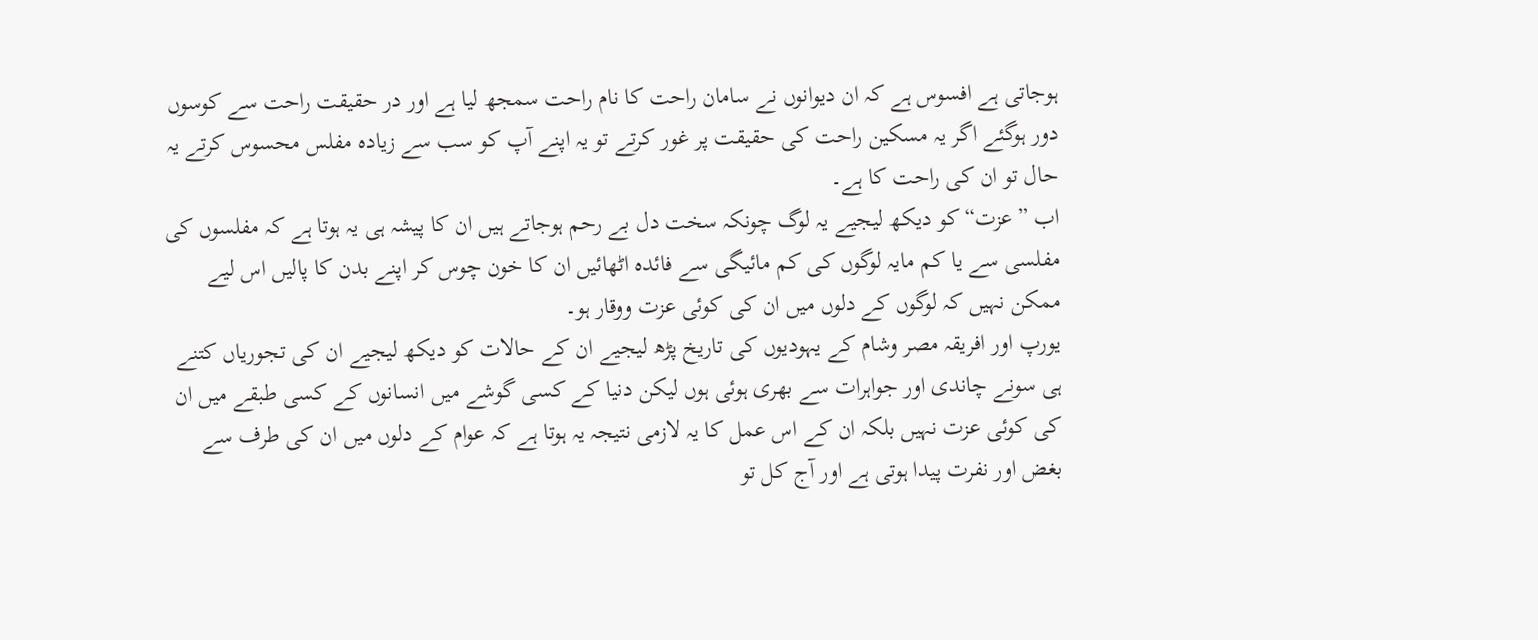ہوجاتی ہے افسوس ہے کہ ان دیوانوں نے سامان راحت کا نام راحت سمجھ لیا ہے اور در حقیقت راحت سے کوسوں دور ہوگئے اگر یہ مسکین راحت کی حقیقت پر غور کرتے تو یہ اپنے آپ کو سب سے زیادہ مفلس محسوس کرتے یہ حال تو ان کی راحت کا ہے۔
اب ”عزت“کو دیکھ لیجیے یہ لوگ چونکہ سخت دل بے رحم ہوجاتے ہیں ان کا پیشہ ہی یہ ہوتا ہے کہ مفلسوں کی مفلسی سے یا کم مایہ لوگوں کی کم مائیگی سے فائدہ اٹھائیں ان کا خون چوس کر اپنے بدن کا پالیں اس لیے ممکن نہیں کہ لوگوں کے دلوں میں ان کی کوئی عزت ووقار ہو۔
یورپ اور افریقہ مصر وشام کے یہودیوں کی تاریخ پڑھ لیجیے ان کے حالات کو دیکھ لیجیے ان کی تجوریاں کتنے ہی سونے چاندی اور جواہرات سے بھری ہوئی ہوں لیکن دنیا کے کسی گوشے میں انسانوں کے کسی طبقے میں ان کی کوئی عزت نہیں بلکہ ان کے اس عمل کا یہ لازمی نتیجہ یہ ہوتا ہے کہ عوام کے دلوں میں ان کی طرف سے بغض اور نفرت پیدا ہوتی ہے اور آج کل تو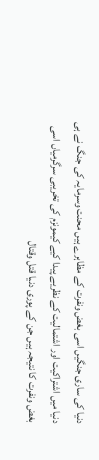دنیا کی ساری جنگیں اسی بغض ونفرت کے مظاہرے ہیں محنت وسرمایہ کی جنگ نے ہی دنیا میں اشتراکیت اور اشتمالیت کے نظریے پیدا کیے کیمونزم کی تخریبی سرگرمیاں اسی بغض ونفرت کا نتیجہ ہیں جن کے پوری دنیا قتل وقتال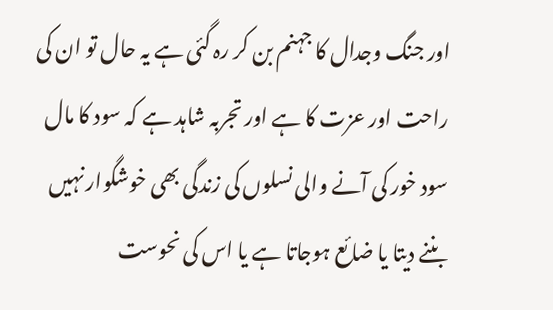اور جنگ وجدال کا جہنم بن کر رہ گئی ہے یہ حال تو ان کی راحت اور عزت کا ہے اور تجربہ شاہد ہے کہ سود کا مال سود خور کی آنے والی نسلوں کی زندگی بھی خوشگوار نہیں بننے دیتا یا ضائع ہوجاتا ہے یا اس کی نحوست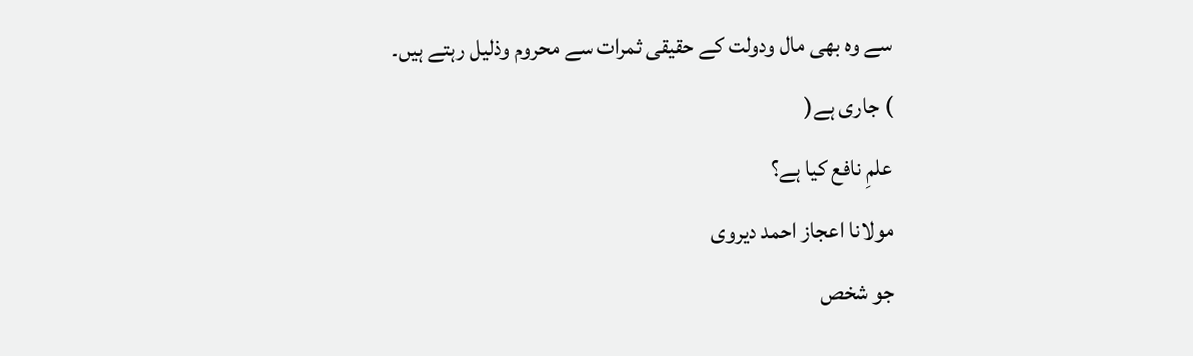سے وہ بھی مال ودولت کے حقیقی ثمرات سے محروم وذلیل رہتے ہیں۔
) جاری ہے(
علمِ نافع کیا ہے؟
مولانا اعجاز احمد دیروی
جو شخص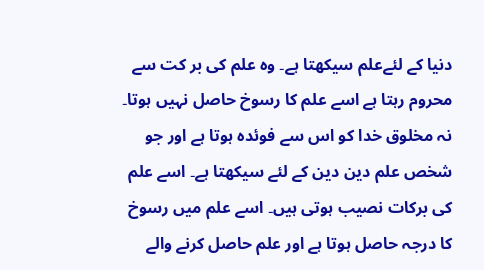دنیا کے لئےعلم سیکھتا ہے۔ وہ علم کی بر کت سے محروم رہتا ہے اسے علم کا رسوخ حاصل نہیں ہوتا۔ نہ مخلوق خدا کو اس سے فوئدہ ہوتا ہے اور جو شخص علم دین دین کے لئے سیکھتا ہے۔ اسے علم کی برکات نصیب ہوتی ہیں۔ اسے علم میں رسوخ کا درجہ حاصل ہوتا ہے اور علم حاصل کرنے والے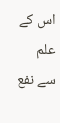اس کے علم سے نفع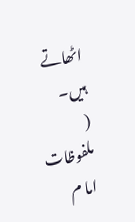اٹھاتے ہیں۔
( ملفوظات اما م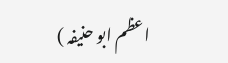اعظم ابو حنیفہ )